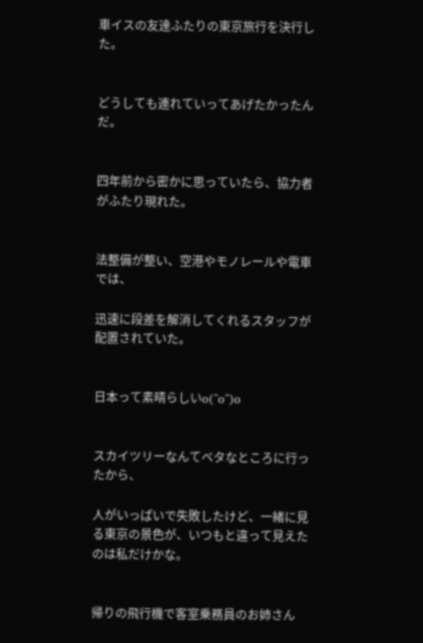車イスの友達ふたりの東京旅行を決行した。


どうしても連れていってあげたかったんだ。


四年前から密かに思っていたら、協力者がふたり現れた。


法整備が整い、空港やモノレールや電車では、

迅速に段差を解消してくれるスタッフが配置されていた。


日本って素晴らしいo(^o^)o


スカイツリーなんてベタなところに行ったから、

人がいっぱいで失敗したけど、一緒に見る東京の景色が、いつもと違って見えたのは私だけかな。


帰りの飛行機で客室乗務員のお姉さん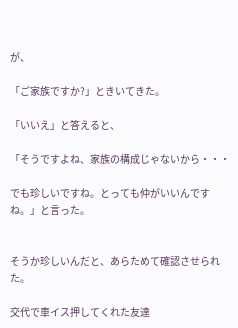が、

「ご家族ですか?」ときいてきた。

「いいえ」と答えると、

「そうですよね、家族の構成じゃないから・・・

でも珍しいですね。とっても仲がいいんですね。」と言った。


そうか珍しいんだと、あらためて確認させられた。

交代で車イス押してくれた友達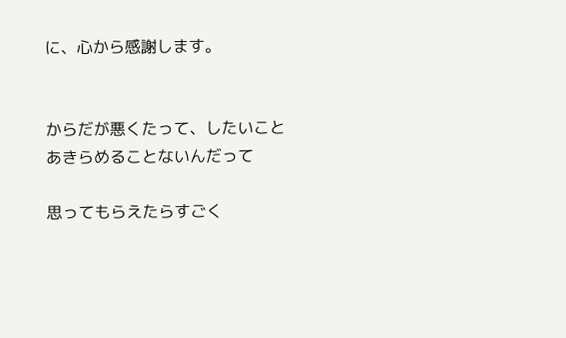に、心から感謝します。


からだが悪くたって、したいことあきらめることないんだって

思ってもらえたらすごく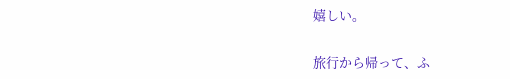嬉しい。

旅行から帰って、ふ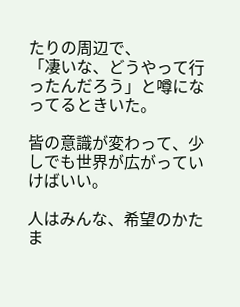たりの周辺で、
「凄いな、どうやって行ったんだろう」と噂になってるときいた。

皆の意識が変わって、少しでも世界が広がっていけばいい。

人はみんな、希望のかたま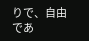りで、自由であ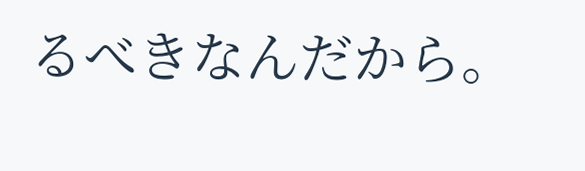るべきなんだから。